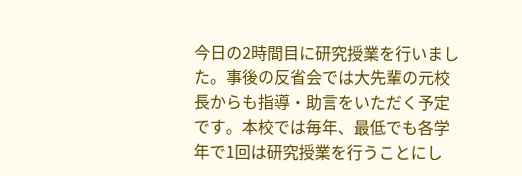今日の2時間目に研究授業を行いました。事後の反省会では大先輩の元校長からも指導・助言をいただく予定です。本校では毎年、最低でも各学年で1回は研究授業を行うことにし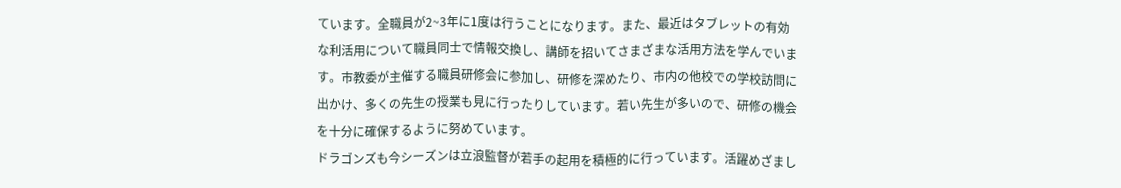ています。全職員が2~3年に1度は行うことになります。また、最近はタブレットの有効な利活用について職員同士で情報交換し、講師を招いてさまざまな活用方法を学んでいます。市教委が主催する職員研修会に参加し、研修を深めたり、市内の他校での学校訪問に出かけ、多くの先生の授業も見に行ったりしています。若い先生が多いので、研修の機会を十分に確保するように努めています。
ドラゴンズも今シーズンは立浪監督が若手の起用を積極的に行っています。活躍めざまし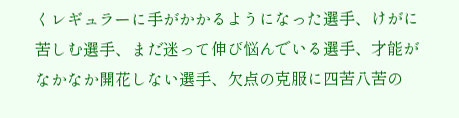くレギュラーに手がかかるようになった選手、けがに苦しむ選手、まだ迷って伸び悩んでいる選手、才能がなかなか開花しない選手、欠点の克服に四苦八苦の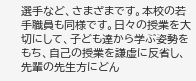選手など、さまざまです。本校の若手職員も同様です。日々の授業を大切にして、子ども達から学ぶ姿勢をもち、自己の授業を謙虚に反省し、先輩の先生方にどん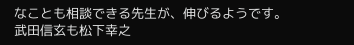なことも相談できる先生が、伸びるようです。
武田信玄も松下幸之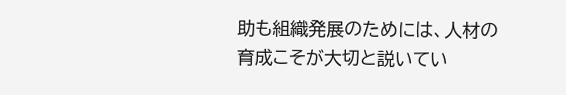助も組織発展のためには、人材の育成こそが大切と説いてい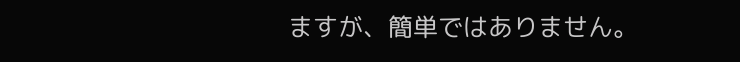ますが、簡単ではありません。